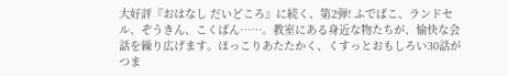大好評『おはなし だいどころ』に続く、第2弾! ふでばこ、ランドセル、ぞうきん、こくばん……。教室にある身近な物たちが、愉快な会話を繰り広げます。ほっこりあたたかく、くすっとおもしろい30話がつま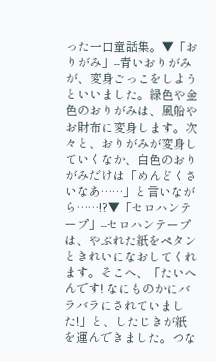った一口童話集。▼「おりがみ」--青いおりがみが、変身ごっこをしようといいました。緑色や金色のおりがみは、風船やお財布に変身します。次々と、おりがみが変身していくなか、白色のおりがみだけは「めんどくさいなあ……」と言いながら……!?▼「セロハンテープ」--セロハンテープは、やぶれた紙をペタンときれいになおしてくれます。そこへ、「たいへんです! なにものかにバラバラにされていました!」と、したじきが紙を運んできました。つな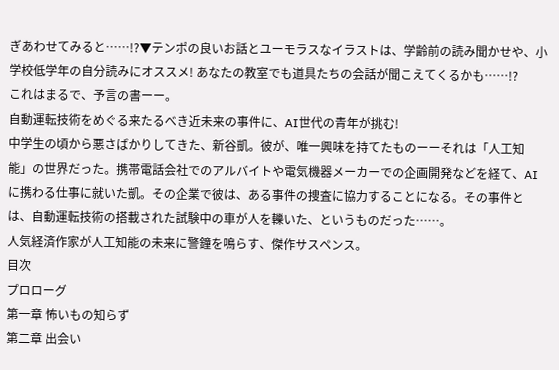ぎあわせてみると……!?▼テンポの良いお話とユーモラスなイラストは、学齢前の読み聞かせや、小学校低学年の自分読みにオススメ! あなたの教室でも道具たちの会話が聞こえてくるかも……!?
これはまるで、予言の書ーー。
自動運転技術をめぐる来たるべき近未来の事件に、AI世代の青年が挑む!
中学生の頃から悪さばかりしてきた、新谷凱。彼が、唯一興味を持てたものーーそれは「人工知能」の世界だった。携帯電話会社でのアルバイトや電気機器メーカーでの企画開発などを経て、AIに携わる仕事に就いた凱。その企業で彼は、ある事件の捜査に協力することになる。その事件とは、自動運転技術の搭載された試験中の車が人を轢いた、というものだった……。
人気経済作家が人工知能の未来に警鐘を鳴らす、傑作サスペンス。
目次
プロローグ
第一章 怖いもの知らず
第二章 出会い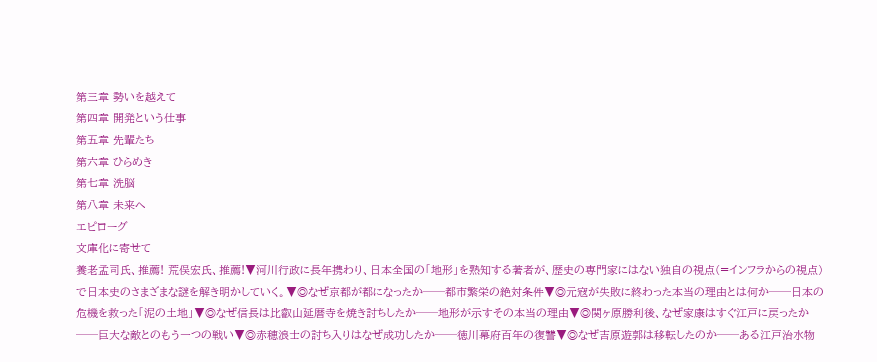第三章 勢いを越えて
第四章 開発という仕事
第五章 先輩たち
第六章 ひらめき
第七章 洗脳
第八章 未来へ
エピローグ
文庫化に寄せて
養老孟司氏、推薦! 荒俣宏氏、推薦!▼河川行政に長年携わり、日本全国の「地形」を熟知する著者が、歴史の専門家にはない独自の視点(=インフラからの視点)で日本史のさまざまな謎を解き明かしていく。▼◎なぜ京都が都になったか──都市繁栄の絶対条件▼◎元寇が失敗に終わった本当の理由とは何か──日本の危機を救った「泥の土地」▼◎なぜ信長は比叡山延暦寺を焼き討ちしたか──地形が示すその本当の理由▼◎関ヶ原勝利後、なぜ家康はすぐ江戸に戻ったか──巨大な敵とのもう一つの戦い▼◎赤穂浪士の討ち入りはなぜ成功したか──徳川幕府百年の復讐▼◎なぜ吉原遊郭は移転したのか──ある江戸治水物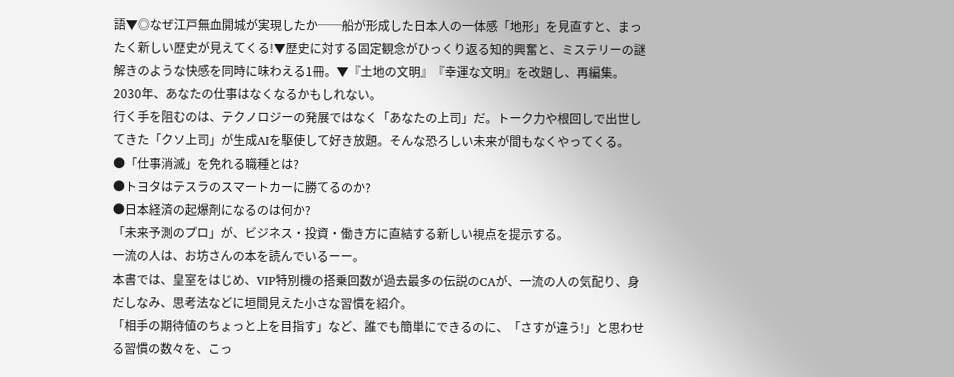語▼◎なぜ江戸無血開城が実現したか──船が形成した日本人の一体感「地形」を見直すと、まったく新しい歴史が見えてくる!▼歴史に対する固定観念がひっくり返る知的興奮と、ミステリーの謎解きのような快感を同時に味わえる1冊。▼『土地の文明』『幸運な文明』を改題し、再編集。
2030年、あなたの仕事はなくなるかもしれない。
行く手を阻むのは、テクノロジーの発展ではなく「あなたの上司」だ。トーク力や根回しで出世してきた「クソ上司」が生成AIを駆使して好き放題。そんな恐ろしい未来が間もなくやってくる。
●「仕事消滅」を免れる職種とは?
●トヨタはテスラのスマートカーに勝てるのか?
●日本経済の起爆剤になるのは何か?
「未来予測のプロ」が、ビジネス・投資・働き方に直結する新しい視点を提示する。
一流の人は、お坊さんの本を読んでいるーー。
本書では、皇室をはじめ、VIP特別機の搭乗回数が過去最多の伝説のCAが、一流の人の気配り、身だしなみ、思考法などに垣間見えた小さな習慣を紹介。
「相手の期待値のちょっと上を目指す」など、誰でも簡単にできるのに、「さすが違う!」と思わせる習慣の数々を、こっ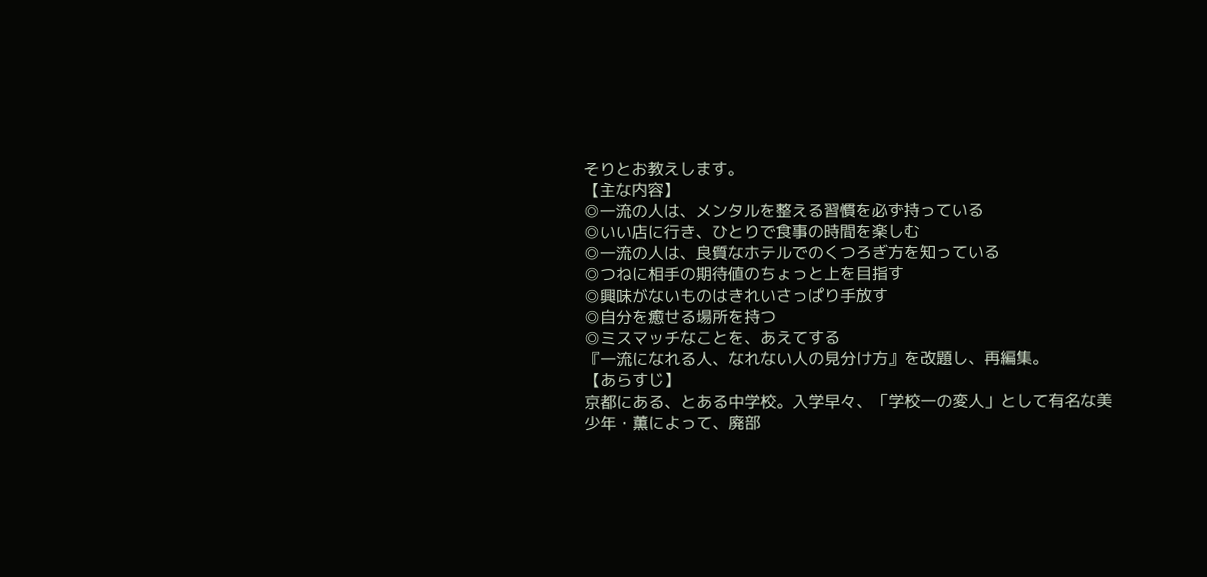そりとお教えします。
【主な内容】
◎一流の人は、メンタルを整える習慣を必ず持っている
◎いい店に行き、ひとりで食事の時間を楽しむ
◎一流の人は、良質なホテルでのくつろぎ方を知っている
◎つねに相手の期待値のちょっと上を目指す
◎興味がないものはきれいさっぱり手放す
◎自分を癒せる場所を持つ
◎ミスマッチなことを、あえてする
『一流になれる人、なれない人の見分け方』を改題し、再編集。
【あらすじ】
京都にある、とある中学校。入学早々、「学校一の変人」として有名な美少年・薫によって、廃部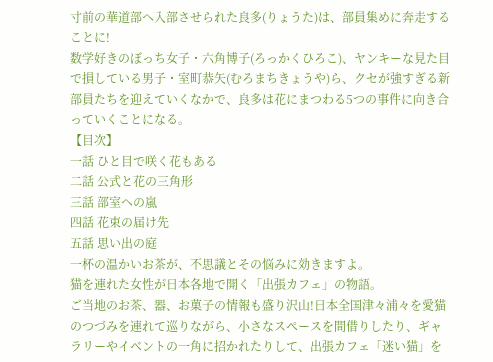寸前の華道部へ入部させられた良多(りょうた)は、部員集めに奔走することに!
数学好きのぼっち女子・六角博子(ろっかくひろこ)、ヤンキーな見た目で損している男子・室町恭矢(むろまちきょうや)ら、クセが強すぎる新部員たちを迎えていくなかで、良多は花にまつわる5つの事件に向き合っていくことになる。
【目次】
一話 ひと目で咲く花もある
二話 公式と花の三角形
三話 部室への嵐
四話 花束の届け先
五話 思い出の庭
一杯の温かいお茶が、不思議とその悩みに効きますよ。
猫を連れた女性が日本各地で開く「出張カフェ」の物語。
ご当地のお茶、器、お菓子の情報も盛り沢山!日本全国津々浦々を愛猫のつづみを連れて巡りながら、小さなスペースを間借りしたり、ギャラリーやイベントの一角に招かれたりして、出張カフェ「迷い猫」を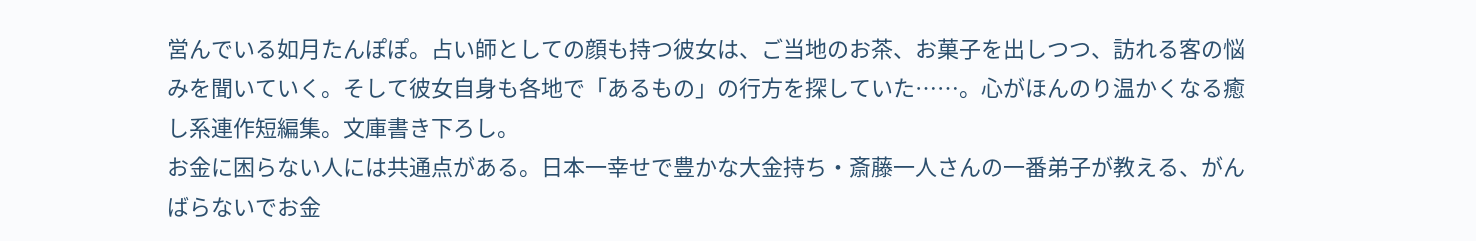営んでいる如月たんぽぽ。占い師としての顔も持つ彼女は、ご当地のお茶、お菓子を出しつつ、訪れる客の悩みを聞いていく。そして彼女自身も各地で「あるもの」の行方を探していた……。心がほんのり温かくなる癒し系連作短編集。文庫書き下ろし。
お金に困らない人には共通点がある。日本一幸せで豊かな大金持ち・斎藤一人さんの一番弟子が教える、がんばらないでお金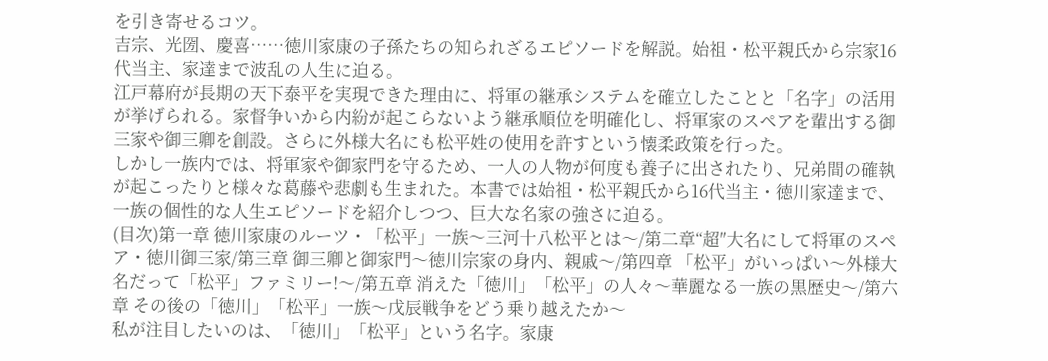を引き寄せるコツ。
吉宗、光圀、慶喜……徳川家康の子孫たちの知られざるエピソードを解説。始祖・松平親氏から宗家16代当主、家達まで波乱の人生に迫る。
江戸幕府が長期の天下泰平を実現できた理由に、将軍の継承システムを確立したことと「名字」の活用が挙げられる。家督争いから内紛が起こらないよう継承順位を明確化し、将軍家のスペアを輩出する御三家や御三卿を創設。さらに外様大名にも松平姓の使用を許すという懐柔政策を行った。
しかし一族内では、将軍家や御家門を守るため、一人の人物が何度も養子に出されたり、兄弟間の確執が起こったりと様々な葛藤や悲劇も生まれた。本書では始祖・松平親氏から16代当主・徳川家達まで、一族の個性的な人生エピソードを紹介しつつ、巨大な名家の強さに迫る。
(目次)第一章 徳川家康のルーツ・「松平」一族〜三河十八松平とは〜/第二章“超″大名にして将軍のスペア・徳川御三家/第三章 御三卿と御家門〜徳川宗家の身内、親戚〜/第四章 「松平」がいっぱい〜外様大名だって「松平」ファミリー!〜/第五章 消えた「徳川」「松平」の人々〜華麗なる一族の黒歴史〜/第六章 その後の「徳川」「松平」一族〜戊辰戦争をどう乗り越えたか〜
私が注目したいのは、「徳川」「松平」という名字。家康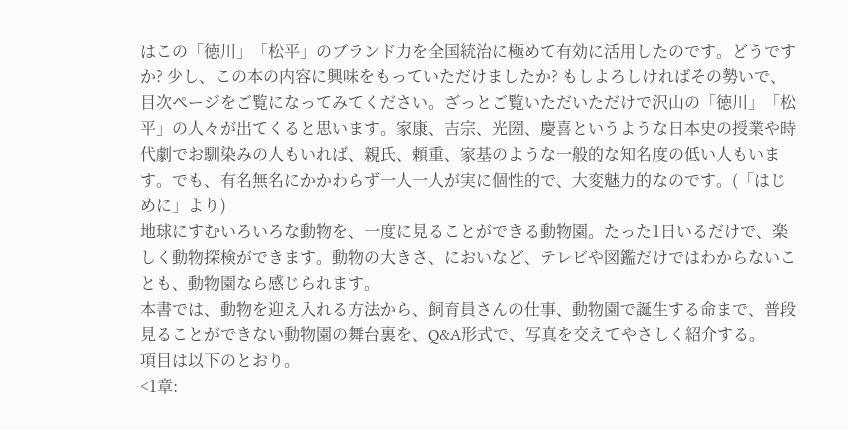はこの「徳川」「松平」のブランド力を全国統治に極めて有効に活用したのです。どうですか? 少し、この本の内容に興味をもっていただけましたか? もしよろしければその勢いで、目次ページをご覧になってみてください。ざっとご覧いただいただけで沢山の「徳川」「松平」の人々が出てくると思います。家康、吉宗、光圀、慶喜というような日本史の授業や時代劇でお馴染みの人もいれば、親氏、頼重、家基のような一般的な知名度の低い人もいます。でも、有名無名にかかわらず一人一人が実に個性的で、大変魅力的なのです。(「はじめに」より)
地球にすむいろいろな動物を、一度に見ることができる動物園。たった1日いるだけで、楽しく動物探検ができます。動物の大きさ、においなど、テレビや図鑑だけではわからないことも、動物園なら感じられます。
本書では、動物を迎え入れる方法から、飼育員さんの仕事、動物園で誕生する命まで、普段見ることができない動物園の舞台裏を、Q&A形式で、写真を交えてやさしく紹介する。
項目は以下のとおり。
<1章: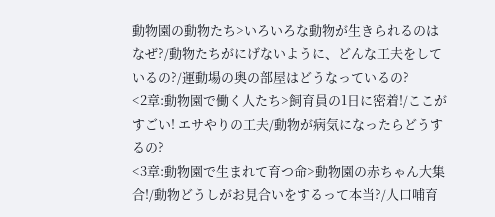動物園の動物たち>いろいろな動物が生きられるのはなぜ?/動物たちがにげないように、どんな工夫をしているの?/運動場の奥の部屋はどうなっているの?
<2章:動物園で働く人たち>飼育員の1日に密着!/ここがすごい! エサやりの工夫/動物が病気になったらどうするの?
<3章:動物園で生まれて育つ命>動物園の赤ちゃん大集合!/動物どうしがお見合いをするって本当?/人口哺育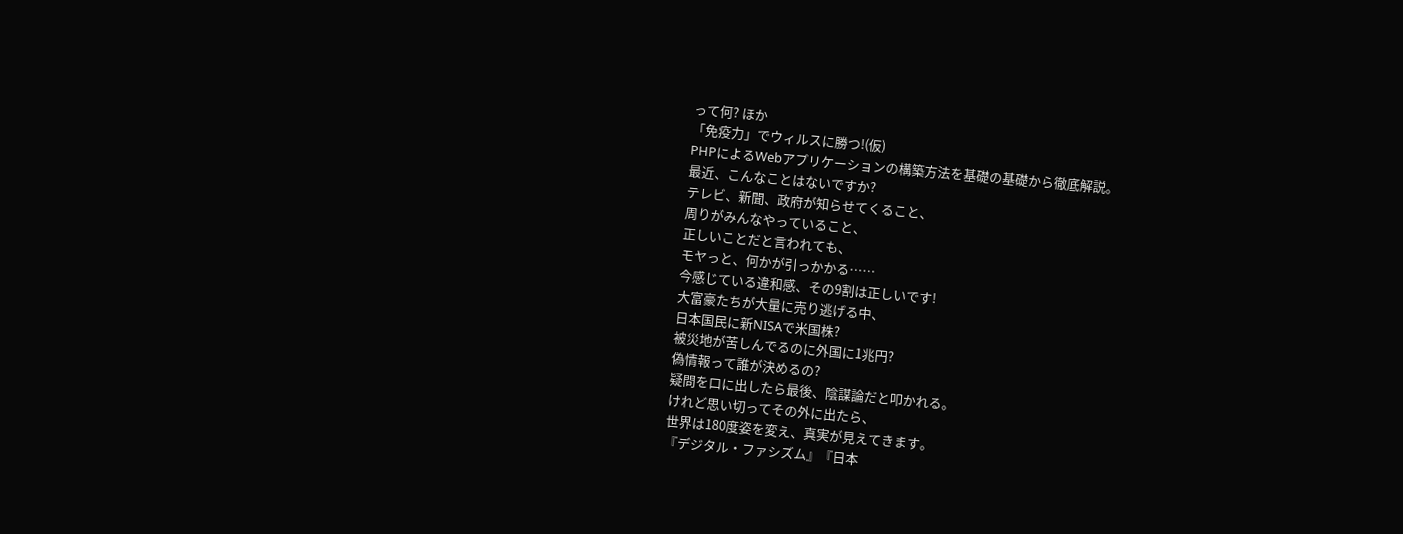って何? ほか
「免疫力」でウィルスに勝つ!(仮)
PHPによるWebアプリケーションの構築方法を基礎の基礎から徹底解説。
最近、こんなことはないですか?
テレビ、新聞、政府が知らせてくること、
周りがみんなやっていること、
正しいことだと言われても、
モヤっと、何かが引っかかる……
今感じている違和感、その9割は正しいです!
大富豪たちが大量に売り逃げる中、
日本国民に新NISAで米国株?
被災地が苦しんでるのに外国に1兆円?
偽情報って誰が決めるの?
疑問を口に出したら最後、陰謀論だと叩かれる。
けれど思い切ってその外に出たら、
世界は180度姿を変え、真実が見えてきます。
『デジタル・ファシズム』『日本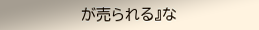が売られる』な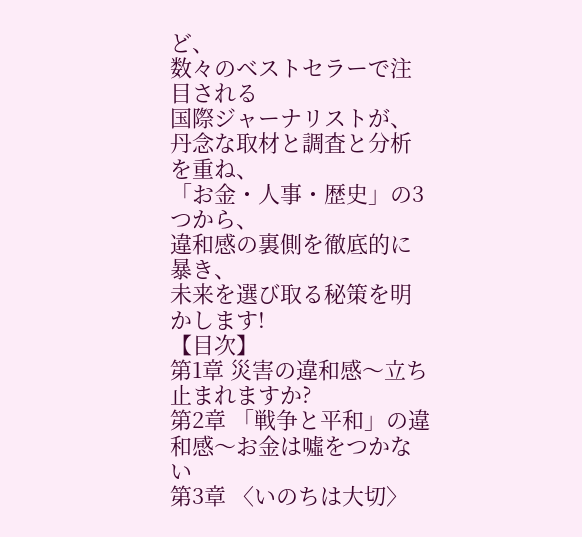ど、
数々のベストセラーで注目される
国際ジャーナリストが、
丹念な取材と調査と分析を重ね、
「お金・人事・歴史」の3つから、
違和感の裏側を徹底的に暴き、
未来を選び取る秘策を明かします!
【目次】
第1章 災害の違和感〜立ち止まれますか?
第2章 「戦争と平和」の違和感〜お金は噓をつかない
第3章 〈いのちは大切〉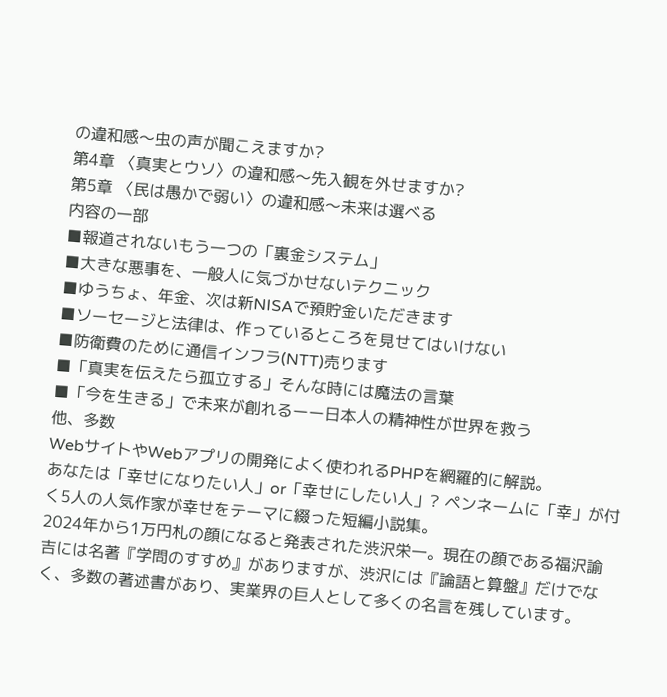の違和感〜虫の声が聞こえますか?
第4章 〈真実とウソ〉の違和感〜先入観を外せますか?
第5章 〈民は愚かで弱い〉の違和感〜未来は選べる
内容の一部
■報道されないもう一つの「裏金システム」
■大きな悪事を、一般人に気づかせないテクニック
■ゆうちょ、年金、次は新NISAで預貯金いただきます
■ソーセージと法律は、作っているところを見せてはいけない
■防衛費のために通信インフラ(NTT)売ります
■「真実を伝えたら孤立する」そんな時には魔法の言葉
■「今を生きる」で未来が創れるーー日本人の精神性が世界を救う
他、多数
WebサイトやWebアプリの開発によく使われるPHPを網羅的に解説。
あなたは「幸せになりたい人」or「幸せにしたい人」? ペンネームに「幸」が付く5人の人気作家が幸せをテーマに綴った短編小説集。
2024年から1万円札の顔になると発表された渋沢栄一。現在の顔である福沢諭吉には名著『学問のすすめ』がありますが、渋沢には『論語と算盤』だけでなく、多数の著述書があり、実業界の巨人として多くの名言を残しています。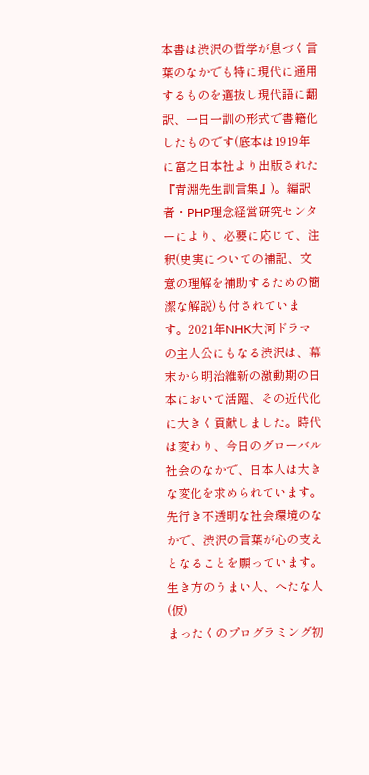本書は渋沢の哲学が息づく言葉のなかでも特に現代に通用するものを選抜し現代語に翻訳、一日一訓の形式で書籍化したものです(底本は1919年に富之日本社より出版された『青淵先生訓言集』)。編訳者・PHP理念経営研究センターにより、必要に応じて、注釈(史実についての補記、文意の理解を補助するための簡潔な解説)も付されています。2021年NHK大河ドラマの主人公にもなる渋沢は、幕末から明治維新の激動期の日本において活躍、その近代化に大きく貢献しました。時代は変わり、今日のグローバル社会のなかで、日本人は大きな変化を求められています。先行き不透明な社会環境のなかで、渋沢の言葉が心の支えとなることを願っています。
生き方のうまい人、へたな人(仮)
まったくのプログラミング初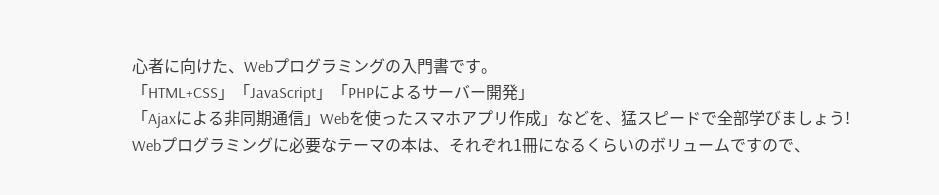心者に向けた、Webプログラミングの入門書です。
「HTML+CSS」「JavaScript」「PHPによるサーバー開発」
「Ajaxによる非同期通信」Webを使ったスマホアプリ作成」などを、猛スピードで全部学びましょう!
Webプログラミングに必要なテーマの本は、それぞれ1冊になるくらいのボリュームですので、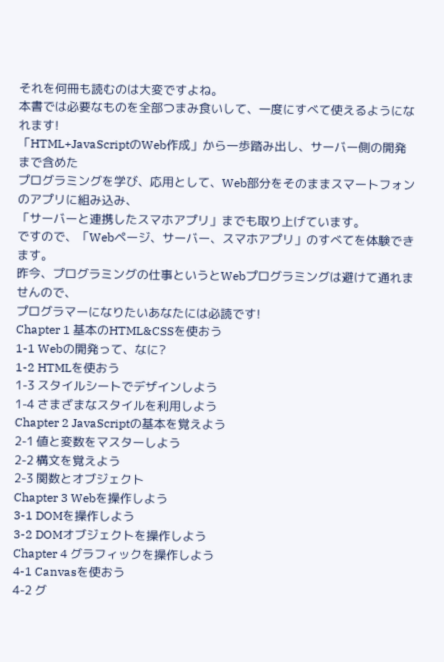それを何冊も読むのは大変ですよね。
本書では必要なものを全部つまみ食いして、一度にすべて使えるようになれます!
「HTML+JavaScriptのWeb作成」から一歩踏み出し、サーバー側の開発まで含めた
プログラミングを学び、応用として、Web部分をそのままスマートフォンのアプリに組み込み、
「サーバーと連携したスマホアプリ」までも取り上げています。
ですので、「Webページ、サーバー、スマホアプリ」のすべてを体験できます。
昨今、プログラミングの仕事というとWebプログラミングは避けて通れませんので、
プログラマーになりたいあなたには必読です!
Chapter 1 基本のHTML&CSSを使おう
1-1 Webの開発って、なに?
1-2 HTMLを使おう
1-3 スタイルシートでデザインしよう
1-4 さまざまなスタイルを利用しよう
Chapter 2 JavaScriptの基本を覚えよう
2-1 値と変数をマスターしよう
2-2 構文を覚えよう
2-3 関数とオブジェクト
Chapter 3 Webを操作しよう
3-1 DOMを操作しよう
3-2 DOMオブジェクトを操作しよう
Chapter 4 グラフィックを操作しよう
4-1 Canvasを使おう
4-2 グ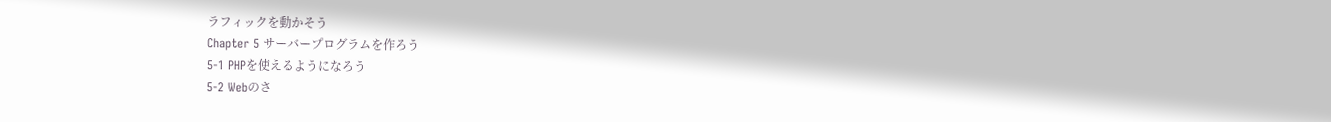ラフィックを動かそう
Chapter 5 サーバープログラムを作ろう
5-1 PHPを使えるようになろう
5-2 Webのさ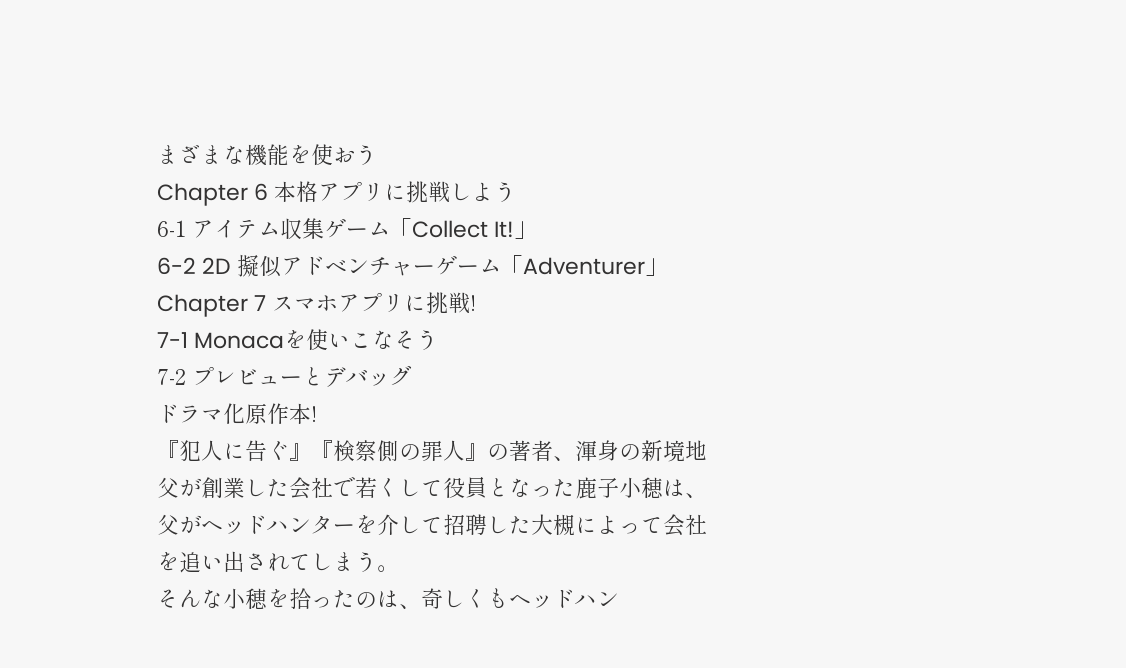まざまな機能を使おう
Chapter 6 本格アプリに挑戦しよう
6-1 アイテム収集ゲーム「Collect It!」
6-2 2D 擬似アドベンチャーゲーム「Adventurer」
Chapter 7 スマホアプリに挑戦!
7-1 Monacaを使いこなそう
7-2 プレビューとデバッグ
ドラマ化原作本!
『犯人に告ぐ』『検察側の罪人』の著者、渾身の新境地
父が創業した会社で若くして役員となった鹿子小穂は、父がヘッドハンターを介して招聘した大槻によって会社を追い出されてしまう。
そんな小穂を拾ったのは、奇しくもヘッドハン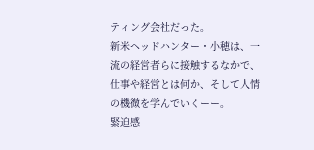ティング会社だった。
新米ヘッドハンター・小穂は、一流の経営者らに接触するなかで、仕事や経営とは何か、そして人情の機微を学んでいくーー。
緊迫感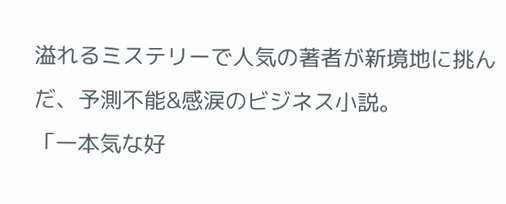溢れるミステリーで人気の著者が新境地に挑んだ、予測不能&感涙のビジネス小説。
「一本気な好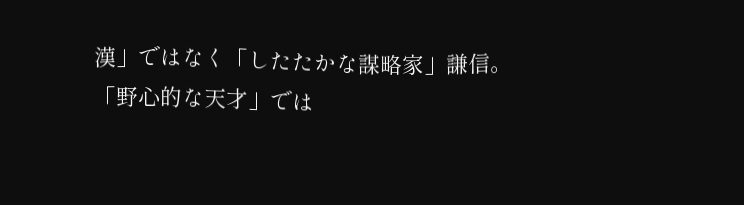漢」ではなく「したたかな謀略家」謙信。「野心的な天才」では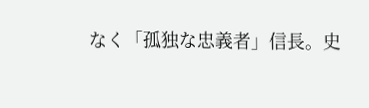なく「孤独な忠義者」信長。史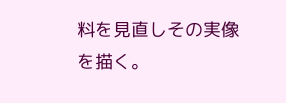料を見直しその実像を描く。